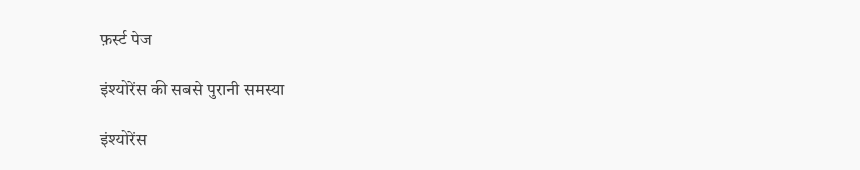फ़र्स्ट पेज

इंश्योरेंस की सबसे पुरानी समस्या

इंश्योरेंस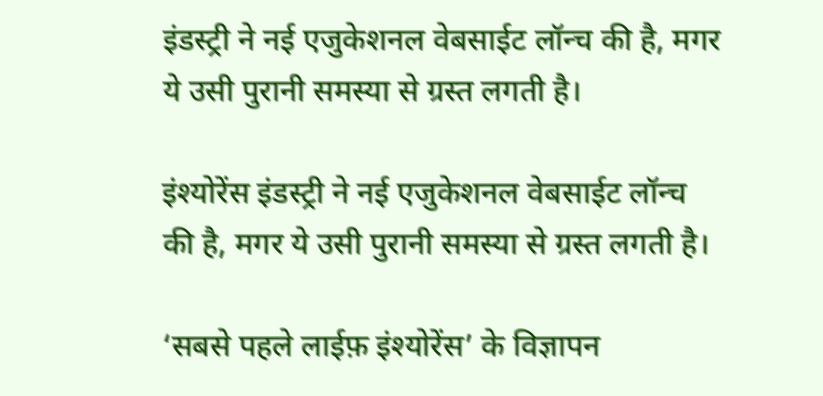इंडस्ट्री ने नई एजुकेशनल वेबसाईट लॉन्च की है, मगर ये उसी पुरानी समस्या से ग्रस्त लगती है।

इंश्योरेंस इंडस्ट्री ने नई एजुकेशनल वेबसाईट लॉन्च की है, मगर ये उसी पुरानी समस्या से ग्रस्त लगती है।

‘सबसे पहले लाईफ़ इंश्योरेंस’ के विज्ञापन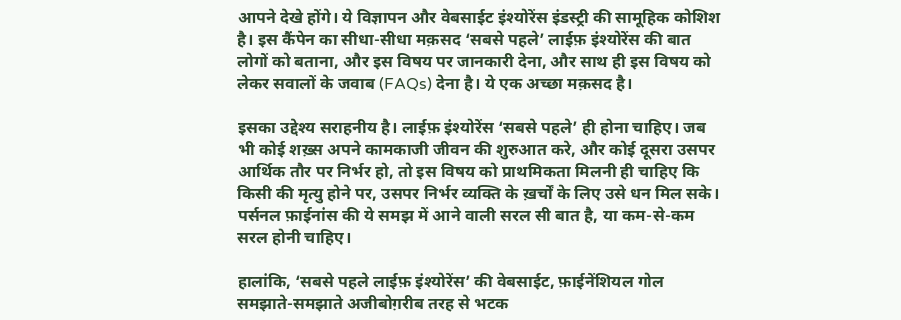आपने देखे होंगे। ये विज्ञापन और वेबसाईट इंश्योरेंस इंडस्ट्री की सामूहिक कोशिश है। इस कैंपेन का सीधा-सीधा मक़सद ‘सबसे पहले’ लाईफ़ इंश्योरेंस की बात लोगों को बताना, और इस विषय पर जानकारी देना, और साथ ही इस विषय को लेकर सवालों के जवाब (FAQs) देना है। ये एक अच्छा मक़सद है।

इसका उद्देश्य सराहनीय है। लाईफ़ इंश्योरेंस ‘सबसे पहले’ ही होना चाहिए। जब भी कोई शख़्स अपने कामकाजी जीवन की शुरुआत करे, और कोई दूसरा उसपर आर्थिक तौर पर निर्भर हो, तो इस विषय को प्राथमिकता मिलनी ही चाहिए कि किसी की मृत्यु होने पर, उसपर निर्भर व्यक्ति के ख़र्चों के लिए उसे धन मिल सके। पर्सनल फ़ाईनांस की ये समझ में आने वाली सरल सी बात है, या कम-से-कम सरल होनी चाहिए।

हालांकि, ‘सबसे पहले लाईफ़ इंश्योरेंस’ की वेबसाईट, फ़ाईनेंशियल गोल समझाते-समझाते अजीबोग़रीब तरह से भटक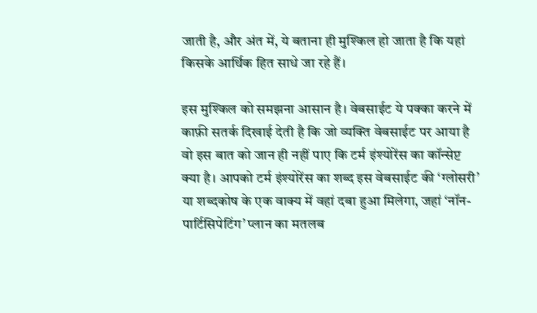जाती है, और अंत में, ये बताना ही मुश्किल हो जाता है कि यहां किसके आर्थिक हित साधे जा रहे हैं।

इस मुश्किल को समझना आसान है। वेबसाईट ये पक्का करने में काफ़ी सतर्क दिखाई देती है कि जो व्यक्ति वेबसाईट पर आया है वो इस बात को जान ही नहीं पाए कि टर्म इंश्योरेंस का कॉन्सेप्ट क्या है। आपको टर्म इंश्योरेंस का शब्द इस वेबसाईट की ‘ग्लोसरी’ या शब्दकोष के एक वाक्य में वहां दबा हुआ मिलेगा, जहां ‘नॉन-पार्टिसिपेटिंग’ प्लान का मतलब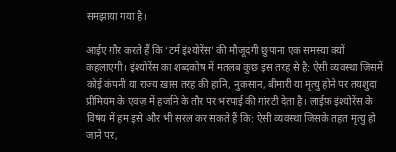समझाया गया है।

आईए ग़ौर करते हैं कि ‘टर्म इंश्योरेंस’ की मौजूदगी छुपाना एक समस्या क्यों कहलाएगी। इंश्योरेंस का शब्दकोष में मतलब कुछ इस तरह से है: ऐसी व्यवस्था जिसमें कोई कंपनी या राज्य ख़ास तरह की हानि, नुकसान, बीमारी या मृत्यु होने पर तयशुदा प्रीमियम के एवज़ में हर्जाने के तौर पर भरपाई की गांरटी देता है। लाईफ़ इंश्योरेंस के विषय में हम इसे और भी सरल कर सकते हैं कि: ऐसी व्यवस्था जिसके तहत मृत्यु हो जाने पर,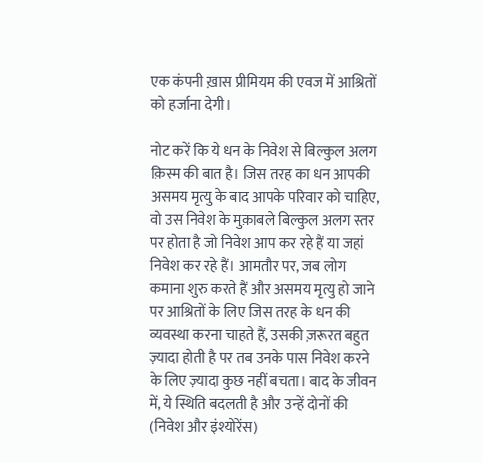एक कंपनी ख़ास प्रीमियम की एवज में आश्रितों को हर्जाना देगी।

नोट करें कि ये धन के निवेश से बिल्कुल अलग क़िस्म की बात है। जिस तरह का धन आपकी असमय मृत्यु के बाद आपके परिवार को चाहिए, वो उस निवेश के मुक़ाबले बिल्कुल अलग स्तर पर होता है जो निवेश आप कर रहे हैं या जहां निवेश कर रहे हैं। आमतौर पर, जब लोग कमाना शुरु करते हैं और असमय मृत्यु हो जाने पर आश्रितों के लिए जिस तरह के धन की व्यवस्था करना चाहते हैं, उसकी ज़रूरत बहुत ज़्यादा होती है पर तब उनके पास निवेश करने के लिए ज़्यादा कुछ नहीं बचता। बाद के जीवन में, ये स्थिति बदलती है और उन्हें दोनों की (निवेश और इंश्योरेंस)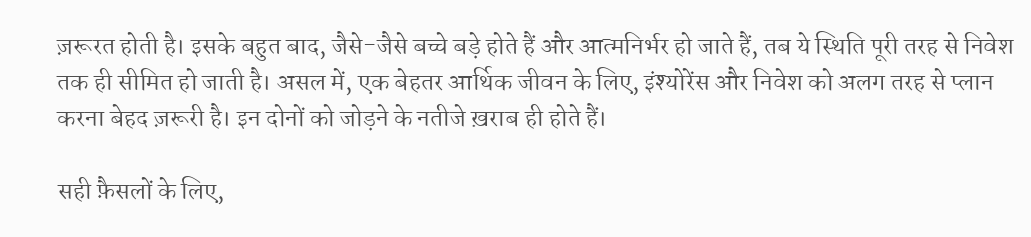ज़रूरत होती है। इसके बहुत बाद, जैसे-जैसे बच्चे बड़े होते हैं और आत्मनिर्भर हो जाते हैं, तब ये स्थिति पूरी तरह से निवेश तक ही सीमित हो जाती है। असल में, एक बेहतर आर्थिक जीवन के लिए, इंश्योरेंस और निवेश को अलग तरह से प्लान करना बेहद ज़रूरी है। इन दोनों को जोड़ने के नतीजे ख़राब ही होते हैं।

सही फ़ैसलों के लिए,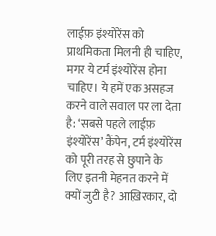लाईफ़ इंश्योरेंस को प्राथमिकता मिलनी ही चाहिए, मगर ये टर्म इंश्योरेंस होना चाहिए। ये हमें एक असहज करने वाले सवाल पर ला देता है: ‘सबसे पहले लाईफ़ इंश्योरेंस’ कैंपेन, टर्म इंश्योरेंस को पूरी तरह से छुपाने के लिए इतनी मेहनत करने में क्यों जुटी है? आख़िरकार, दो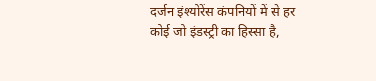दर्जन इंश्योरेंस कंपनियों में से हर कोई जो इंडस्ट्री का हिस्सा है,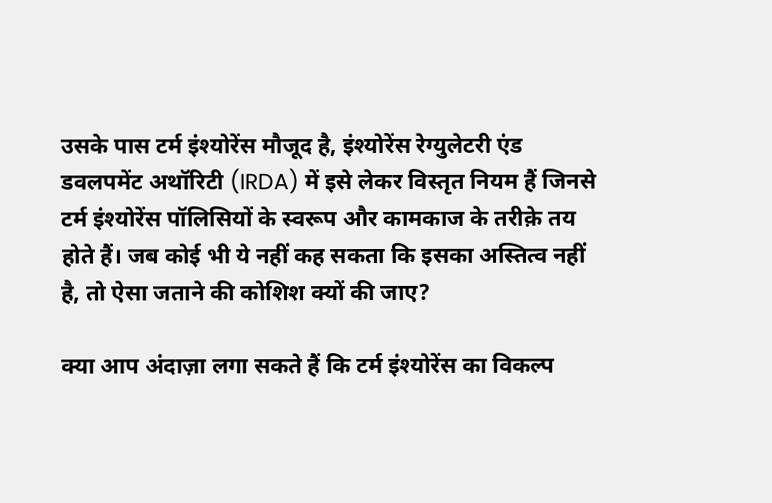उसके पास टर्म इंश्योरेंस मौजूद है, इंश्योरेंस रेग्युलेटरी एंड डवलपमेंट अथॉरिटी (IRDA) में इसे लेकर विस्तृत नियम हैं जिनसे टर्म इंश्योरेंस पॉलिसियों के स्वरूप और कामकाज के तरीक़े तय होते हैं। जब कोई भी ये नहीं कह सकता कि इसका अस्तित्व नहीं है, तो ऐसा जताने की कोशिश क्यों की जाए?

क्या आप अंदाज़ा लगा सकते हैं कि टर्म इंश्योरेंस का विकल्प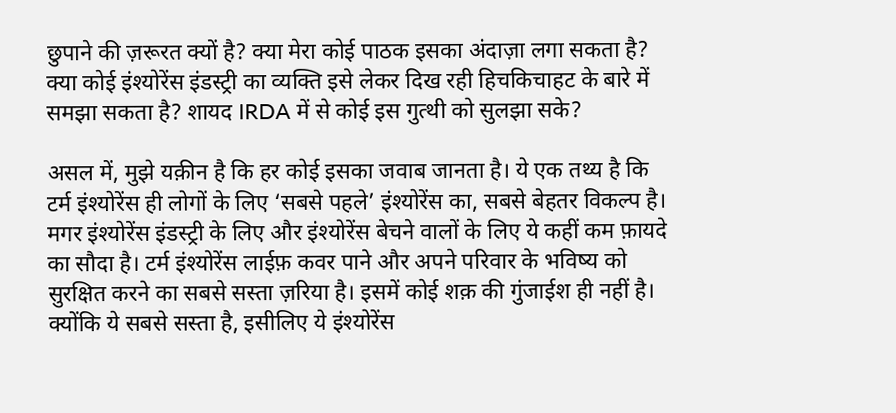छुपाने की ज़रूरत क्यों है? क्या मेरा कोई पाठक इसका अंदाज़ा लगा सकता है? क्या कोई इंश्योरेंस इंडस्ट्री का व्यक्ति इसे लेकर दिख रही हिचकिचाहट के बारे में समझा सकता है? शायद IRDA में से कोई इस गुत्थी को सुलझा सके?

असल में, मुझे यक़ीन है कि हर कोई इसका जवाब जानता है। ये एक तथ्य है कि टर्म इंश्योरेंस ही लोगों के लिए ‘सबसे पहले’ इंश्योरेंस का, सबसे बेहतर विकल्प है। मगर इंश्योरेंस इंडस्ट्री के लिए और इंश्योरेंस बेचने वालों के लिए ये कहीं कम फ़ायदे का सौदा है। टर्म इंश्योरेंस लाईफ़ कवर पाने और अपने परिवार के भविष्य को सुरक्षित करने का सबसे सस्ता ज़रिया है। इसमें कोई शक़ की गुंजाईश ही नहीं है। क्योंकि ये सबसे सस्ता है, इसीलिए ये इंश्योरेंस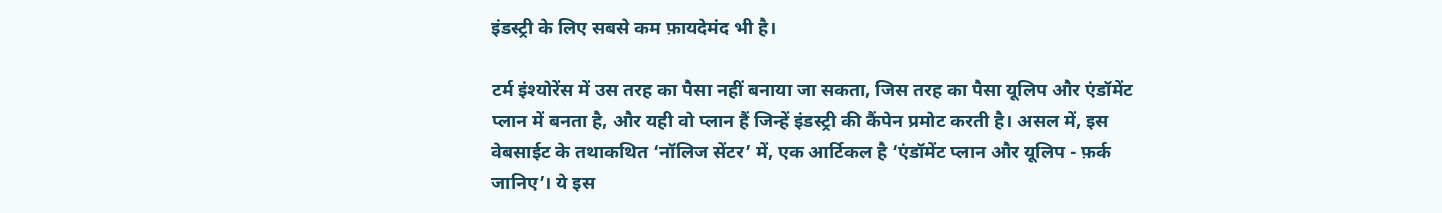इंडस्ट्री के लिए सबसे कम फ़ायदेमंद भी है।

टर्म इंश्योरेंस में उस तरह का पैसा नहीं बनाया जा सकता, जिस तरह का पैसा यूलिप और एंडॉमेंट प्लान में बनता है, और यही वो प्लान हैं जिन्हें इंडस्ट्री की कैंपेन प्रमोट करती है। असल में, इस वेबसाईट के तथाकथित ‘नॉलिज सेंटर’ में, एक आर्टिकल है ‘एंडॉमेंट प्लान और यूलिप - फ़र्क जानिए’। ये इस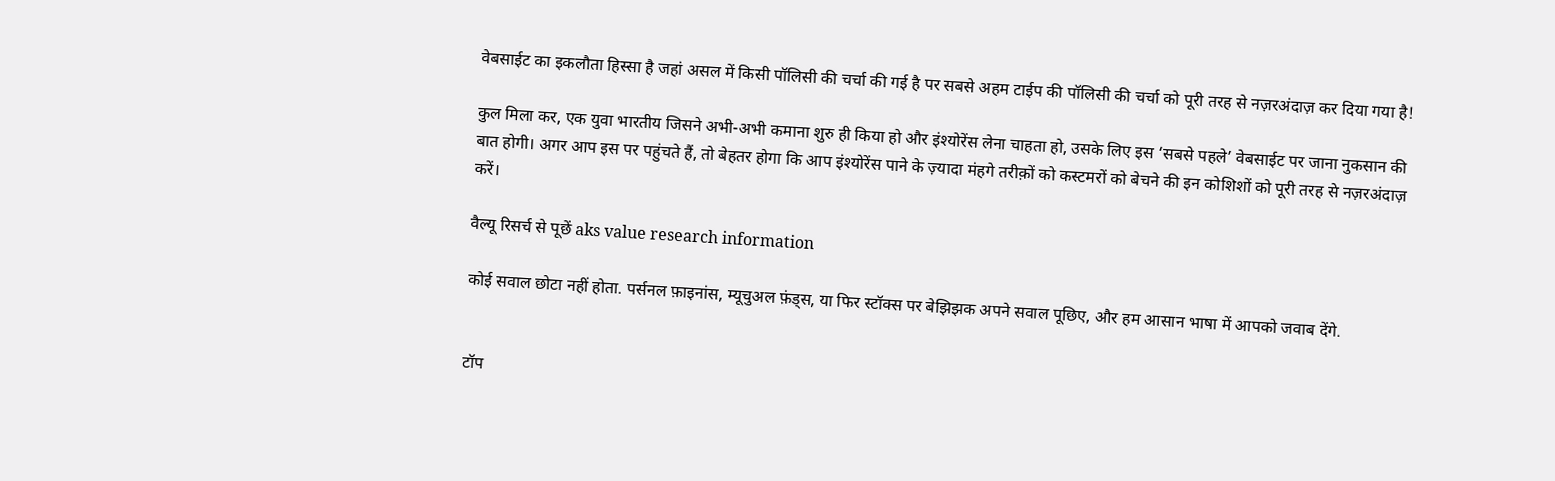वेबसाईट का इकलौता हिस्सा है जहां असल में किसी पॉलिसी की चर्चा की गई है पर सबसे अहम टाईप की पॉलिसी की चर्चा को पूरी तरह से नज़रअंदाज़ कर दिया गया है!

कुल मिला कर, एक युवा भारतीय जिसने अभी-अभी कमाना शुरु ही किया हो और इंश्योरेंस लेना चाहता हो, उसके लिए इस ‘सबसे पहले’ वेबसाईट पर जाना नुकसान की बात होगी। अगर आप इस पर पहुंचते हैं, तो बेहतर होगा कि आप इंश्योरेंस पाने के ज़्यादा मंहगे तरीक़ों को कस्टमरों को बेचने की इन कोशिशों को पूरी तरह से नज़रअंदाज़ करें।

वैल्यू रिसर्च से पूछें aks value research information

कोई सवाल छोटा नहीं होता. पर्सनल फ़ाइनांस, म्यूचुअल फ़ंड्स, या फिर स्टॉक्स पर बेझिझक अपने सवाल पूछिए, और हम आसान भाषा में आपको जवाब देंगे.


टॉप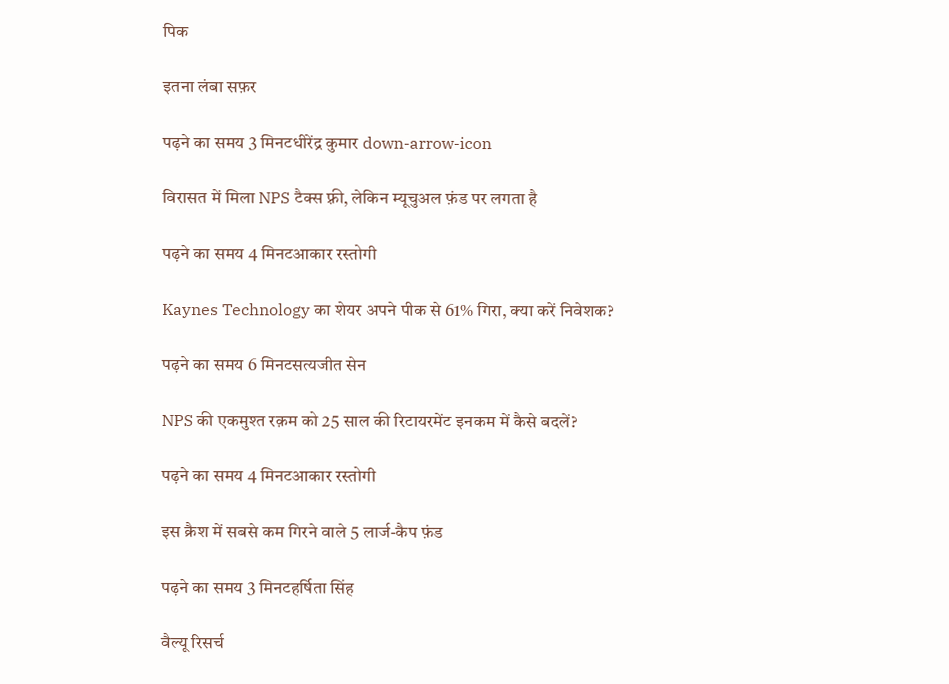पिक

इतना लंबा सफ़र

पढ़ने का समय 3 मिनटधीरेंद्र कुमार down-arrow-icon

विरासत में मिला NPS टैक्स फ़्री, लेकिन म्यूचुअल फ़ंड पर लगता है

पढ़ने का समय 4 मिनटआकार रस्तोगी

Kaynes Technology का शेयर अपने पीक से 61% गिरा, क्या करें निवेशक?

पढ़ने का समय 6 मिनटसत्यजीत सेन

NPS की एकमुश्त रक़म को 25 साल की रिटायरमेंट इनकम में कैसे बदलें?

पढ़ने का समय 4 मिनटआकार रस्तोगी

इस क्रैश में सबसे कम गिरने वाले 5 लार्ज-कैप फ़ंड

पढ़ने का समय 3 मिनटहर्षिता सिंह

वैल्यू रिसर्च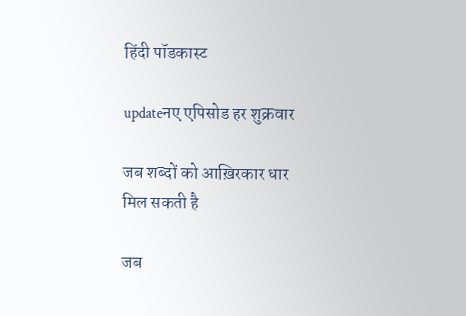हिंदी पॉडकास्ट

updateनए एपिसोड हर शुक्रवार

जब शब्दों को आख़िरकार धार मिल सकती है

जब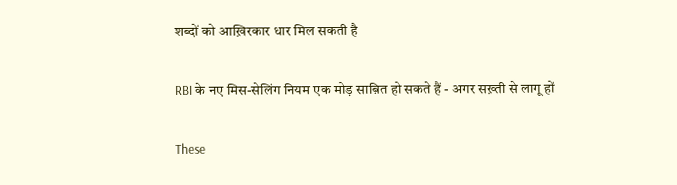शब्दों को आख़िरकार धार मिल सकती है

RBI के नए मिस-सेलिंग नियम एक मोड़ साब़ित हो सकते हैं - अगर सख़्ती से लागू हों

These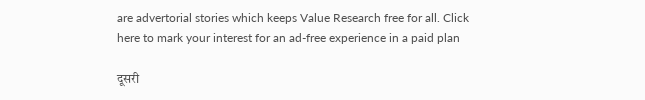are advertorial stories which keeps Value Research free for all. Click here to mark your interest for an ad-free experience in a paid plan

दूसरी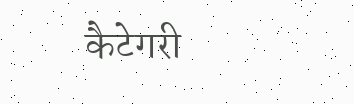कैटेगरी